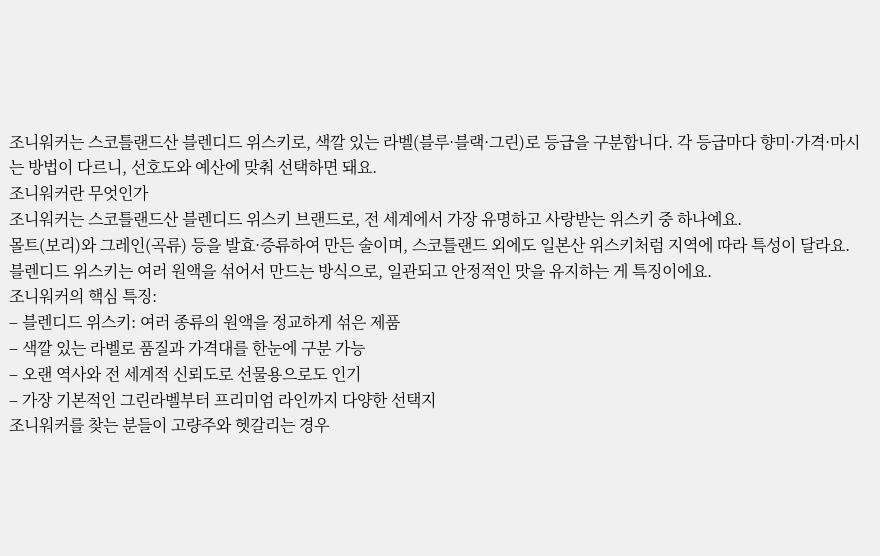조니워커는 스코틀랜드산 블렌디드 위스키로, 색깔 있는 라벨(블루·블랙·그린)로 등급을 구분합니다. 각 등급마다 향미·가격·마시는 방법이 다르니, 선호도와 예산에 맞춰 선택하면 돼요.
조니워커란 무엇인가
조니워커는 스코틀랜드산 블렌디드 위스키 브랜드로, 전 세계에서 가장 유명하고 사랑받는 위스키 중 하나예요.
몰트(보리)와 그레인(곡류) 등을 발효·증류하여 만든 술이며, 스코틀랜드 외에도 일본산 위스키처럼 지역에 따라 특성이 달라요. 블렌디드 위스키는 여러 원액을 섞어서 만드는 방식으로, 일관되고 안정적인 맛을 유지하는 게 특징이에요.
조니워커의 핵심 특징:
– 블렌디드 위스키: 여러 종류의 원액을 정교하게 섞은 제품
– 색깔 있는 라벨로 품질과 가격대를 한눈에 구분 가능
– 오랜 역사와 전 세계적 신뢰도로 선물용으로도 인기
– 가장 기본적인 그린라벨부터 프리미엄 라인까지 다양한 선택지
조니워커를 찾는 분들이 고량주와 헷갈리는 경우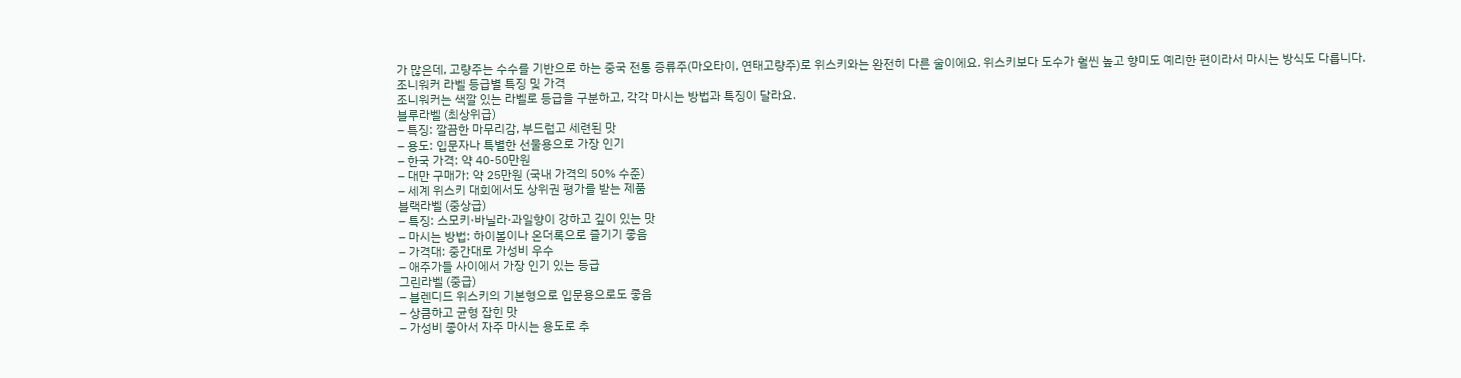가 많은데, 고량주는 수수를 기반으로 하는 중국 전통 증류주(마오타이, 연태고량주)로 위스키와는 완전히 다른 술이에요. 위스키보다 도수가 훨씬 높고 향미도 예리한 편이라서 마시는 방식도 다릅니다.
조니워커 라벨 등급별 특징 및 가격
조니워커는 색깔 있는 라벨로 등급을 구분하고, 각각 마시는 방법과 특징이 달라요.
블루라벨 (최상위급)
– 특징: 깔끔한 마무리감, 부드럽고 세련된 맛
– 용도: 입문자나 특별한 선물용으로 가장 인기
– 한국 가격: 약 40-50만원
– 대만 구매가: 약 25만원 (국내 가격의 50% 수준)
– 세계 위스키 대회에서도 상위권 평가를 받는 제품
블랙라벨 (중상급)
– 특징: 스모키·바닐라·과일향이 강하고 깊이 있는 맛
– 마시는 방법: 하이볼이나 온더록으로 즐기기 좋음
– 가격대: 중간대로 가성비 우수
– 애주가들 사이에서 가장 인기 있는 등급
그린라벨 (중급)
– 블렌디드 위스키의 기본형으로 입문용으로도 좋음
– 상큼하고 균형 잡힌 맛
– 가성비 좋아서 자주 마시는 용도로 추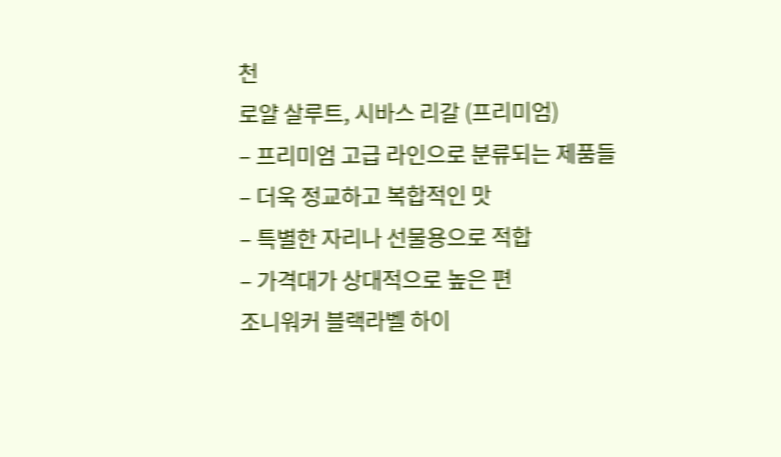천
로얄 살루트, 시바스 리갈 (프리미엄)
– 프리미엄 고급 라인으로 분류되는 제품들
– 더욱 정교하고 복합적인 맛
– 특별한 자리나 선물용으로 적합
– 가격대가 상대적으로 높은 편
조니워커 블랙라벨 하이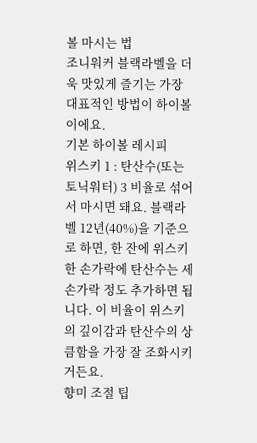볼 마시는 법
조니워커 블랙라벨을 더욱 맛있게 즐기는 가장 대표적인 방법이 하이볼이에요.
기본 하이볼 레시피
위스키 1 : 탄산수(또는 토닉워터) 3 비율로 섞어서 마시면 돼요. 블랙라벨 12년(40%)을 기준으로 하면, 한 잔에 위스키 한 손가락에 탄산수는 세 손가락 정도 추가하면 됩니다. 이 비율이 위스키의 깊이감과 탄산수의 상큼함을 가장 잘 조화시키거든요.
향미 조절 팁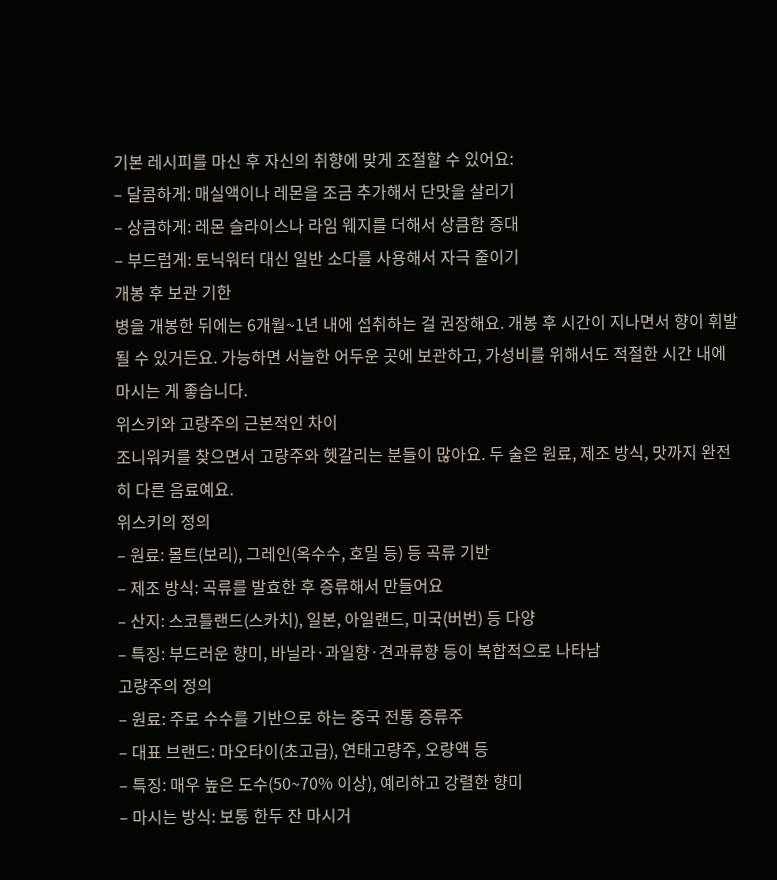기본 레시피를 마신 후 자신의 취향에 맞게 조절할 수 있어요:
– 달콤하게: 매실액이나 레몬을 조금 추가해서 단맛을 살리기
– 상큼하게: 레몬 슬라이스나 라임 웨지를 더해서 상큼함 증대
– 부드럽게: 토닉워터 대신 일반 소다를 사용해서 자극 줄이기
개봉 후 보관 기한
병을 개봉한 뒤에는 6개월~1년 내에 섭취하는 걸 권장해요. 개봉 후 시간이 지나면서 향이 휘발될 수 있거든요. 가능하면 서늘한 어두운 곳에 보관하고, 가성비를 위해서도 적절한 시간 내에 마시는 게 좋습니다.
위스키와 고량주의 근본적인 차이
조니워커를 찾으면서 고량주와 헷갈리는 분들이 많아요. 두 술은 원료, 제조 방식, 맛까지 완전히 다른 음료예요.
위스키의 정의
– 원료: 몰트(보리), 그레인(옥수수, 호밀 등) 등 곡류 기반
– 제조 방식: 곡류를 발효한 후 증류해서 만들어요
– 산지: 스코틀랜드(스카치), 일본, 아일랜드, 미국(버번) 등 다양
– 특징: 부드러운 향미, 바닐라·과일향·견과류향 등이 복합적으로 나타남
고량주의 정의
– 원료: 주로 수수를 기반으로 하는 중국 전통 증류주
– 대표 브랜드: 마오타이(초고급), 연태고량주, 오량액 등
– 특징: 매우 높은 도수(50~70% 이상), 예리하고 강렬한 향미
– 마시는 방식: 보통 한두 잔 마시거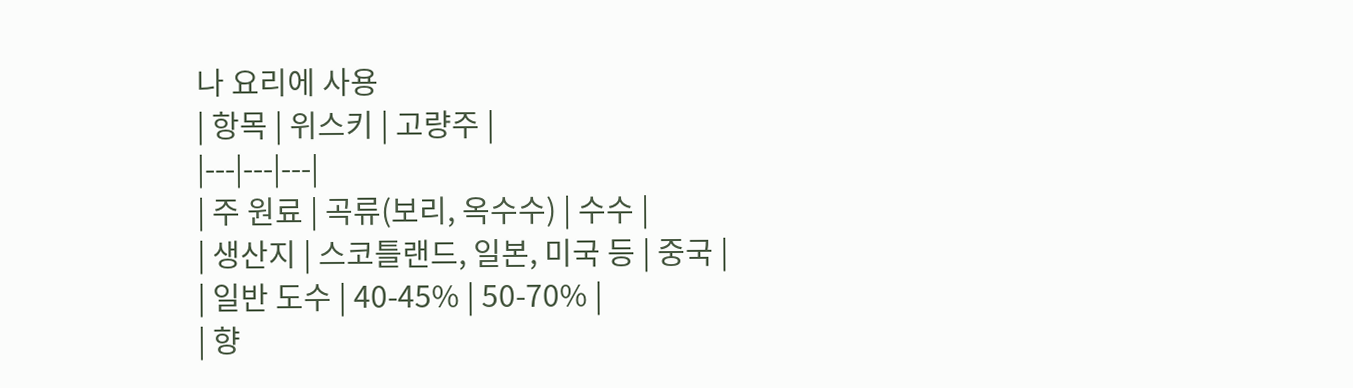나 요리에 사용
| 항목 | 위스키 | 고량주 |
|---|---|---|
| 주 원료 | 곡류(보리, 옥수수) | 수수 |
| 생산지 | 스코틀랜드, 일본, 미국 등 | 중국 |
| 일반 도수 | 40-45% | 50-70% |
| 향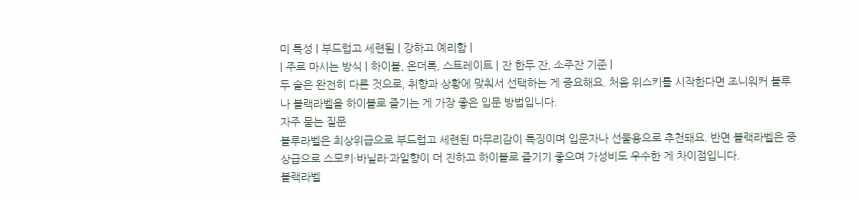미 특성 | 부드럽고 세련됨 | 강하고 예리함 |
| 주로 마시는 방식 | 하이볼, 온더록, 스트레이트 | 잔 한두 잔, 소주잔 기준 |
두 술은 완전히 다른 것으로, 취향과 상황에 맞춰서 선택하는 게 중요해요. 처음 위스키를 시작한다면 조니워커 블루나 블랙라벨을 하이볼로 즐기는 게 가장 좋은 입문 방법입니다.
자주 묻는 질문
블루라벨은 최상위급으로 부드럽고 세련된 마무리감이 특징이며 입문자나 선물용으로 추천돼요. 반면 블랙라벨은 중상급으로 스모키·바닐라·과일향이 더 진하고 하이볼로 즐기기 좋으며 가성비도 우수한 게 차이점입니다.
블랙라벨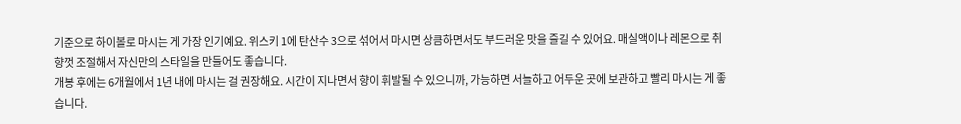기준으로 하이볼로 마시는 게 가장 인기예요. 위스키 1에 탄산수 3으로 섞어서 마시면 상큼하면서도 부드러운 맛을 즐길 수 있어요. 매실액이나 레몬으로 취향껏 조절해서 자신만의 스타일을 만들어도 좋습니다.
개봉 후에는 6개월에서 1년 내에 마시는 걸 권장해요. 시간이 지나면서 향이 휘발될 수 있으니까, 가능하면 서늘하고 어두운 곳에 보관하고 빨리 마시는 게 좋습니다.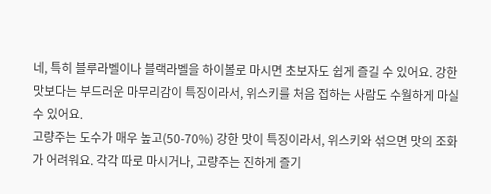네, 특히 블루라벨이나 블랙라벨을 하이볼로 마시면 초보자도 쉽게 즐길 수 있어요. 강한 맛보다는 부드러운 마무리감이 특징이라서, 위스키를 처음 접하는 사람도 수월하게 마실 수 있어요.
고량주는 도수가 매우 높고(50-70%) 강한 맛이 특징이라서, 위스키와 섞으면 맛의 조화가 어려워요. 각각 따로 마시거나, 고량주는 진하게 즐기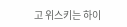고 위스키는 하이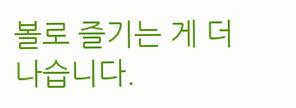볼로 즐기는 게 더 나습니다.